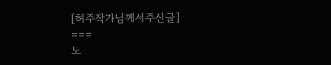[허주작가님께서주신글]
===
노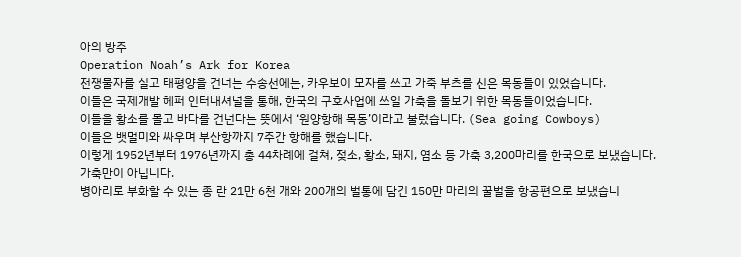아의 방주
Operation Noah’s Ark for Korea
전쟁물자를 실고 태평양을 건너는 수송선에는, 카우보이 모자를 쓰고 가죽 부츠를 신은 목동들이 있었습니다.
이들은 국제개발 헤퍼 인터내셔널을 통해, 한국의 구호사업에 쓰일 가축을 돌보기 위한 목동들이었습니다.
이들을 황소를 몰고 바다를 건넌다는 뜻에서 ‘원양항해 목동’이라고 불렀습니다. (Sea going Cowboys)
이들은 뱃멀미와 싸우며 부산항까지 7주간 항해를 했습니다.
이렇게 1952년부터 1976년까지 총 44차례에 걸쳐, 젖소, 황소, 돼지, 염소 등 가축 3,200마리를 한국으로 보냈습니다.
가축만이 아닙니다.
병아리로 부화할 수 있는 종 란 21만 6천 개와 200개의 벌통에 담긴 150만 마리의 꿀벌을 항공편으로 보냈습니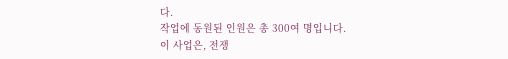다.
작업에 동원된 인원은 총 300여 명입니다.
이 사업은, 전쟁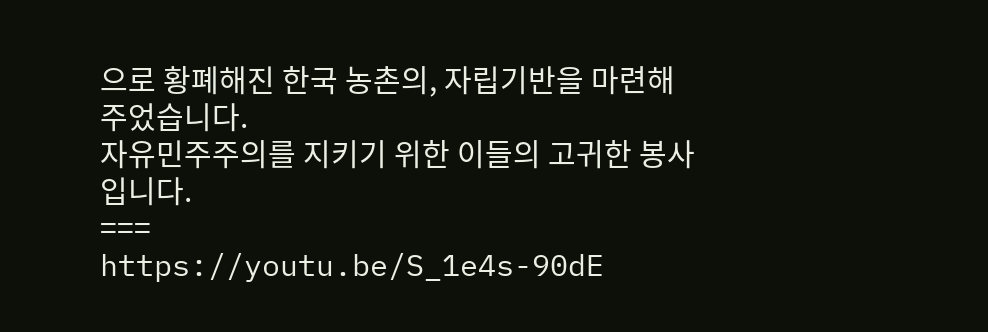으로 황폐해진 한국 농촌의, 자립기반을 마련해주었습니다.
자유민주주의를 지키기 위한 이들의 고귀한 봉사입니다.
===
https://youtu.be/S_1e4s-90dE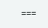===